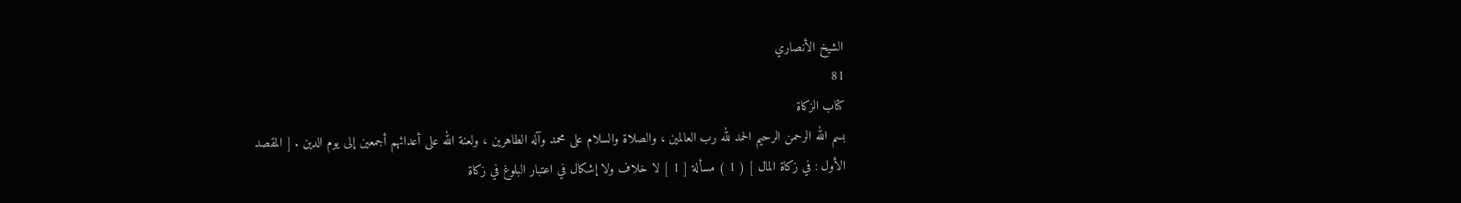الشيخ الأنصاري
81
كتاب الزكاة
بسم الله الرحمن الرحيم الحمد لله رب العالمين ، والصلاة والسلام على محمد وآله الطاهرين ، ولعنة الله على أعدائهم أجمعين إلى يوم الدين . [ المقصد الأول : في زكاة المال ] ( 1 ) مسألة [ 1 ] لا خلاف ولا إشكال في اعتبار البلوغ في زكاة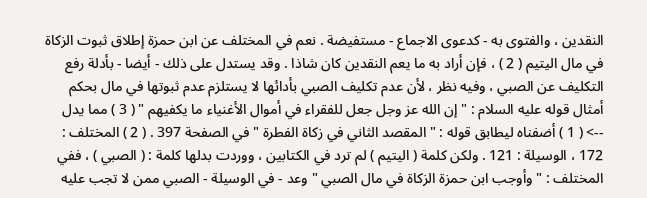النقدين ، والفتوى به - كدعوى الاجماع - مستفيضة . نعم في المختلف عن ابن حمزة إطلاق ثبوت الزكاة في مال اليتيم ( 2 ) ، فإن أراد به ما يعم النقدين كان شاذا . وقد يستدل على ذلك - أيضا - بأدلة رفع التكليف عن الصبي ، وفيه نظر ، لأن عدم تكليف الصبي بأدائها لا يستلزم عدم ثبوتها في مال بحكم أمثال قوله عليه السلام : " إن الله عز وجل جعل للفقراء في أموال الأغنياء ما يكفيهم " ( 3 ) مما يدل
--> ( 1 ) أضفناه ليطابق قوله : " المقصد الثاني في زكاة الفطرة " في الصفحة 397 . ( 2 ) المختلف : 172 ، الوسيلة : 121 . ولكن كلمة ( اليتيم ) لم ترد في الكتابين ، ووردت بدلها كلمة : ( الصبي ) ، ففي المختلف : " وأوجب ابن حمزة الزكاة في مال الصبي " وعد - في الوسيلة - الصبي ممن لا تجب عليه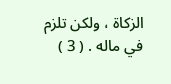الزكاة ، ولكن تلزم في ماله . ( 3 )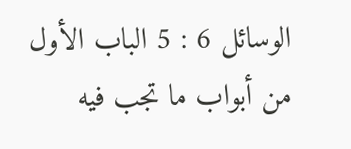الوسائل 6 : 5 الباب الأول من أبواب ما تجب فيه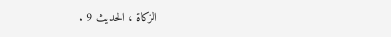الزكاة ، الحديث 9 .